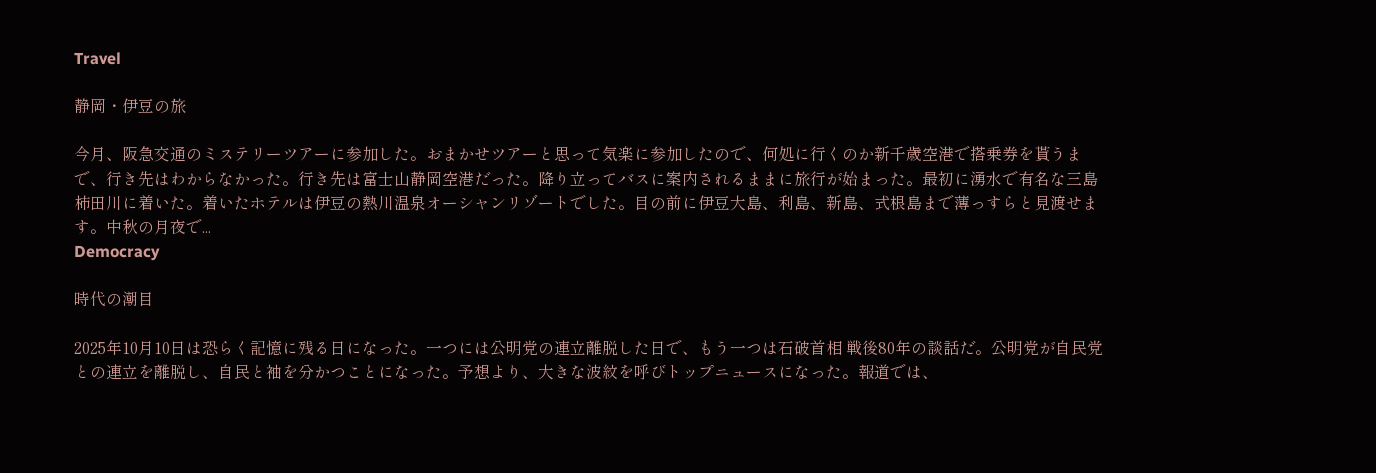Travel

静岡・伊豆の旅

今月、阪急交通のミステリーツアーに参加した。おまかせツアーと思って気楽に参加したので、何処に行くのか新千歳空港で搭乗券を貰うまで、行き先はわからなかった。行き先は富士山静岡空港だった。降り立ってバスに案内されるままに旅行が始まった。最初に湧水で有名な三島 柿田川に着いた。着いたホテルは伊豆の熱川温泉オーシャンリゾートでした。目の前に伊豆大島、利島、新島、式根島まで薄っすらと見渡せます。中秋の月夜で...
Democracy

時代の潮目

2025年10月10日は恐らく記憶に残る日になった。一つには公明党の連立離脱した日で、もう一つは石破首相 戦後80年の談話だ。公明党が自民党との連立を離脱し、自民と袖を分かつことになった。予想より、大きな波紋を呼びトップニュースになった。報道では、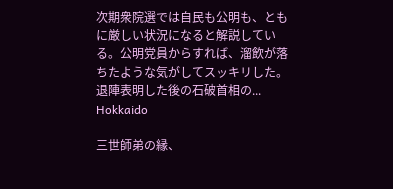次期衆院選では自民も公明も、ともに厳しい状況になると解説している。公明党員からすれば、溜飲が落ちたような気がしてスッキリした。退陣表明した後の石破首相の...
Hokkaido

三世師弟の縁、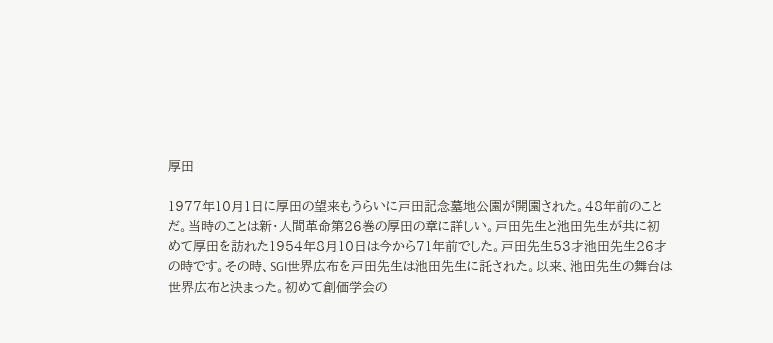厚田

1977年10月1日に厚田の望来もうらいに戸田記念墓地公園が開園された。48年前のことだ。当時のことは新・人間革命第26巻の厚田の章に詳しい。戸田先生と池田先生が共に初めて厚田を訪れた1954年8月10日は今から71年前でした。戸田先生53才池田先生26才の時です。その時、SGI世界広布を戸田先生は池田先生に託された。以来、池田先生の舞台は世界広布と決まった。初めて創価学会の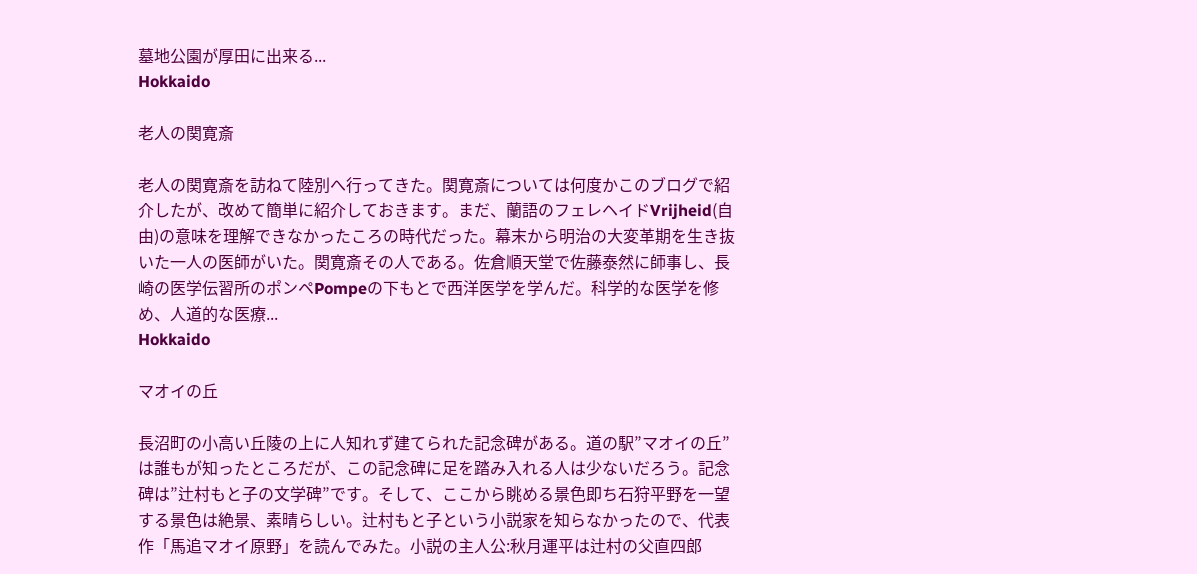墓地公園が厚田に出来る...
Hokkaido

老人の関寛斎

老人の関寛斎を訪ねて陸別へ行ってきた。関寛斎については何度かこのブログで紹介したが、改めて簡単に紹介しておきます。まだ、蘭語のフェレヘイドVrijheid(自由)の意味を理解できなかったころの時代だった。幕末から明治の大変革期を生き抜いた一人の医師がいた。関寛斎その人である。佐倉順天堂で佐藤泰然に師事し、長崎の医学伝習所のポンペPompeの下もとで西洋医学を学んだ。科学的な医学を修め、人道的な医療...
Hokkaido

マオイの丘

長沼町の小高い丘陵の上に人知れず建てられた記念碑がある。道の駅”マオイの丘”は誰もが知ったところだが、この記念碑に足を踏み入れる人は少ないだろう。記念碑は”辻村もと子の文学碑”です。そして、ここから眺める景色即ち石狩平野を一望する景色は絶景、素晴らしい。辻村もと子という小説家を知らなかったので、代表作「馬追マオイ原野」を読んでみた。小説の主人公:秋月運平は辻村の父直四郎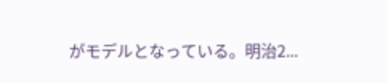がモデルとなっている。明治2...